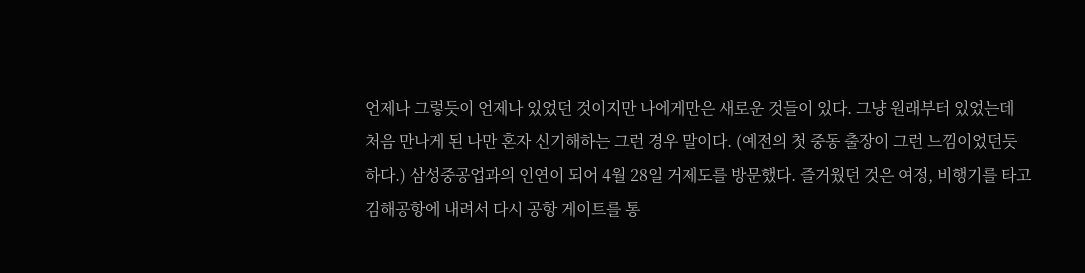언제나 그렇듯이 언제나 있었던 것이지만 나에게만은 새로운 것들이 있다. 그냥 원래부터 있었는데 처음 만나게 된 나만 혼자 신기해하는 그런 경우 말이다. (예전의 첫 중동 출장이 그런 느낌이었던듯 하다.) 삼성중공업과의 인연이 되어 4월 28일 거제도를 방문했다. 즐거웠던 것은 여정, 비행기를 타고 김해공항에 내려서 다시 공항 게이트를 통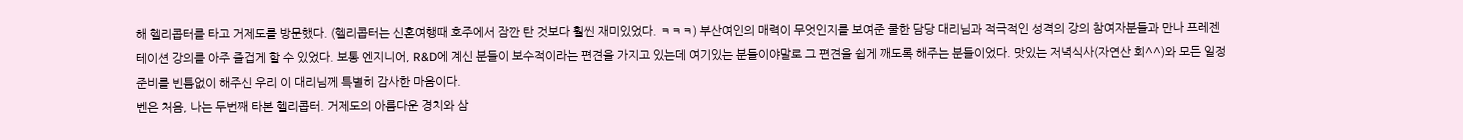해 헬리콥터를 타고 거제도를 방문했다. (헬리콥터는 신혼여행때 호주에서 잠깐 탄 것보다 훨씬 재미있었다. ㅋㅋㅋ) 부산여인의 매력이 무엇인지를 보여준 쿨한 담당 대리님과 적극적인 성격의 강의 참여자분들과 만나 프레젠테이션 강의를 아주 즐겁게 할 수 있었다. 보통 엔지니어, R&D에 계신 분들이 보수적이라는 편견을 가지고 있는데 여기있는 분들이야말로 그 편견을 쉽게 깨도록 해주는 분들이었다. 맛있는 저녁식사(자연산 회^^)와 모든 일정 준비를 빈틈없이 해주신 우리 이 대리님께 특별히 감사한 마음이다.
벤은 처음, 나는 두번째 타본 헬리콥터. 거제도의 아름다운 경치와 삼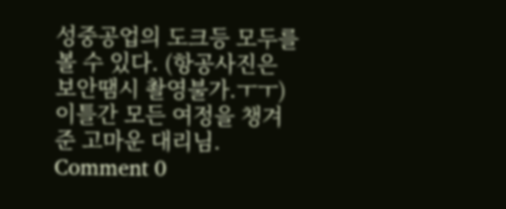성중공업의 도크등 모두를 볼 수 있다. (항공사진은 보안땜시 촬영불가.ㅜㅜ)
이틀간 모든 여정을 챙겨준 고마운 대리님.
Comment 0